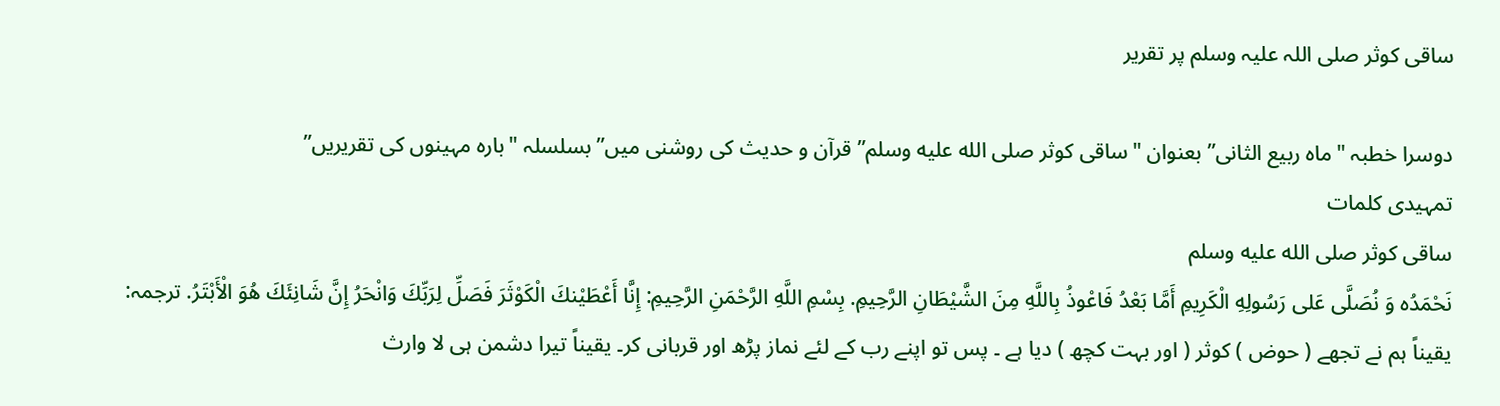ساقی کوثر صلی اللہ علیہ وسلم پر تقریر

دوسرا خطبہ "ماہ ربیع الثانی” بعنوان "ساقی کوثر صلى الله عليه وسلم” قرآن و حدیث کی روشنی میں” بسلسلہ "بارہ مہینوں کی تقریریں”
تمہیدی کلمات
ساقی کوثر صلى الله عليه وسلم
نَحْمَدُه وَ نُصَلَّى عَلى رَسُولِهِ الْكَرِيمِ أَمَّا بَعْدُ فَاعْوذُ بِاللَّهِ مِنَ الشَّيْطَانِ الرَّحِيمِ. بِسْمِ اللَّهِ الرَّحْمَنِ الرَّحِيمِ: إِنَّا أَعْطَيْنكَ الْكَوْثَرَ فَصَلِّ لِرَبِّكَ وَانْحَرُ إِنَّ شَانِئَكَ هُوَ الْأَبْتَرُ. ترجمہ: یقیناً ہم نے تجھے ( حوض ) کوثر ( اور بہت کچھ ) دیا ہے ۔ پس تو اپنے رب کے لئے نماز پڑھ اور قربانی کر۔ یقیناً تیرا دشمن ہی لا وارث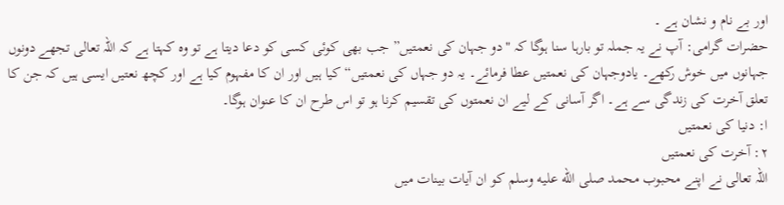اور بے نام و نشان ہے ۔
حضرات گرامی: آپ نے یہ جملہ تو بارہا سنا ہوگا کہ "دو جہان کی نعمتیں” جب بھی کوئی کسی کو دعا دیتا ہے تو وہ کہتا ہے کہ اللہ تعالی تجھے دونوں جہانوں میں خوش رکھے۔ یادوجہان کی نعمتیں عطا فرمائے۔ یہ دو جہاں کی نعمتیں“ کیا ہیں اور ان کا مفہوم کیا ہے اور کچھ نعتیں ایسی ہیں کہ جن کا تعلق آخرت کی زندگی سے ہے۔ اگر آسانی کے لیے ان نعمتوں کی تقسیم کرنا ہو تو اس طرح ان کا عنوان ہوگا۔
ا: دنیا کی نعمتیں
۲: آخرت کی نعمتیں
اللہ تعالی نے اپنے محبوب محمد صلى الله عليه وسلم کو ان آیات بینات میں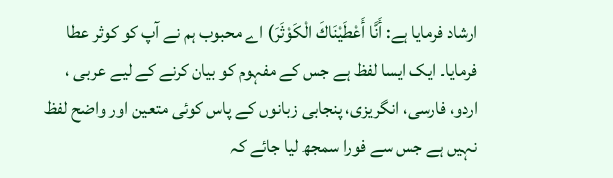ارشاد فرمایا ہے: أَنَّا أَعْطَيْنَاكَ الْكَوْثَرَ) اے محبوب ہم نے آپ کو کوثر عطا فرمایا۔ ایک ایسا لفظ ہے جس کے مفہوم کو بیان کرنے کے لیے عربی ، اردو، فارسی، انگریزی، پنجابی زبانوں کے پاس کوئی متعین اور واضح لفظ نہیں ہے جس سے فورا سمجھ لیا جائے کہ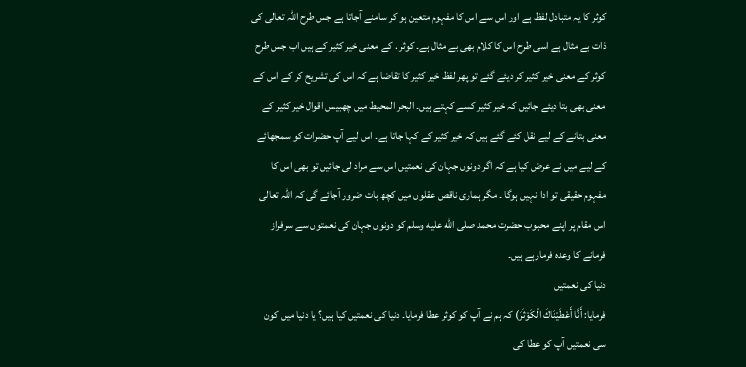کوثر کا یہ متبادل لفظ ہے اور اس سے اس کا مفہوم متعین ہو کر سامنے آجاتا ہے جس طرح اللہ تعالی کی ذات بے مثال ہے اسی طرح اس کا کلام بھی بے مثال ہے۔ کوثر . کے معنی خیر کثیر کے ہیں اب جس طرح کوثر کے معنی خیر کثیر کر دیئے گئے تو پھر لفظ خیر کثیر کا تقاضا ہے کہ اس کی تشریح کر کے اس کے معنی بھی بتا دیئے جائیں کہ خیر کثیر کسے کہتے ہیں۔ البحر المحیط میں چھبیس اقوال خیر کثیر کے معنی بتانے کے لیے نقل کئے گئے ہیں کہ خیر کثیر کے کہا جاتا ہے۔ اس لیے آپ حضرات کو سمجھائے کے لیے میں نے عرض کیا ہے کہ اگر دونوں جہان کی نعمتیں اس سے مراد لی جائیں تو بھی اس کا مفہوم حقیقی تو ادا نہیں ہوگا ۔ مگر ہماری ناقص عقلوں میں کچھ بات ضرور آجائے گی کہ اللہ تعالی اس مقام پر اپنے محبوب حضرت محمد صلى الله عليه وسلم کو دونوں جہان کی نعمتوں سے سرفراز فرمانے کا وعدہ فرمارہے ہیں۔
دنیا کی نعمتیں
فرمایا: أَنَّا أَعْطَيْنَاكَ الْكَوْثَرَ) کہ ہم نے آپ کو کوثر عطا فرمایا۔ دنیا کی نعمتیں کیا ہیں؟ یا دنیا میں کون سی نعمتیں آپ کو عطا کی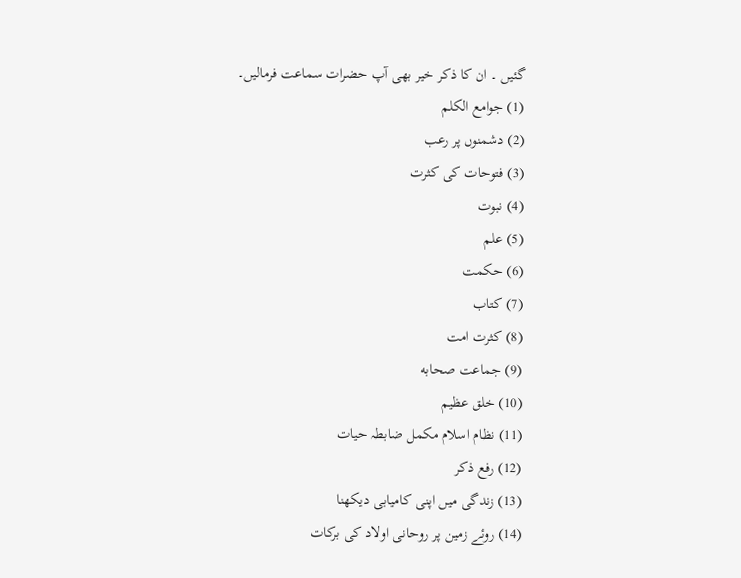گئیں ۔ ان کا ذکر خیر بھی آپ حضرات سماعت فرمالیں۔
(1) جوامع الكلم
(2) دشمنوں پر رعب
(3) فتوحات کی کثرت
(4) نبوت
(5) علم
(6) حکمت
(7) کتاب
(8) کثرت امت
(9) جماعت صحابه
(10) خلق عظیم
(11) نظام اسلام مکمل ضابطہ حیات
(12) رفع ذکر
(13) زندگی میں اپنی کامیابی دیکھنا
(14) روئے زمین پر روحانی اولاد کی برکات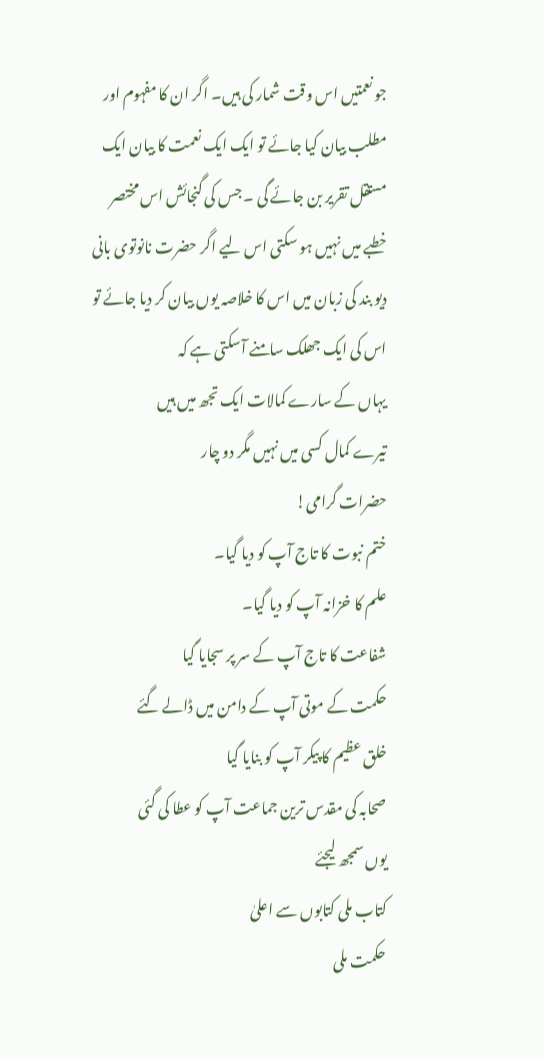جو نعمتیں اس وقت شمار کی ہیں۔ اگر ان کا مفہوم اور مطلب بیان کیا جائے تو ایک ایک نعمت کا بیان ایک مستقل تقریر بن جائے گی ۔ جس کی گنجائش اس مختصر خطبے میں نہیں ہو سکتی اس لیے اگر حضرت نانوتوی بانی دیو بند کی زبان میں اس کا خلاصہ یوں بیان کر دیا جائے تو اس کی ایک جھلک سامنے آسکتی ہے کہ
یہاں کے سارے کمالات ایک تجھ میں ہیں
تیرے کمال کسی میں نہیں مگر دو چار
حضرات گرامی!
ختم نبوت کا تاج آپ کو دیا گیا۔
علم کا خزانہ آپ کو دیا گیا۔
شفاعت کا تاج آپ کے سر پر سجایا گیا
حکمت کے موتی آپ کے دامن میں ڈالے گئے
خلق عظیم کا پیکر آپ کو بنایا گیا
صحابہ کی مقدس ترین جماعت آپ کو عطا کی گئی
یوں سمجھ لیجئے
کتاب ملی کتابوں سے اعلیٰ
حکمت ملی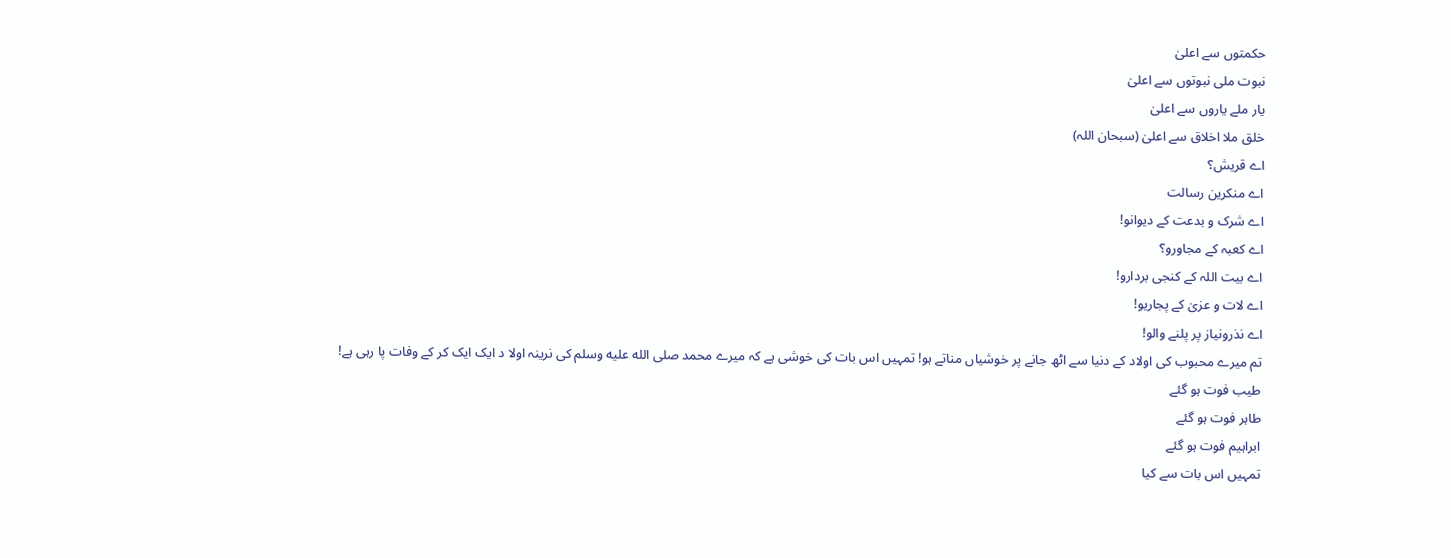حکمتوں سے اعلیٰ
نبوت ملی نبوتوں سے اعلیٰ
یار ملے یاروں سے اعلیٰ
خلق ملا اخلاق سے اعلیٰ (سبحان اللہ)
اے قریش؟
اے منکرین رسالت
اے شرک و بدعت کے دیوانو!
اے کعبہ کے مجاورو؟
اے بیت اللہ کے کنجی بردارو!
اے لات و عزیٰ کے پجاریو!
اے نذرونیاز پر پلنے والو!
تم میرے محبوب کی اولاد کے دنیا سے اٹھ جانے پر خوشیاں مناتے ہو! تمہیں اس بات کی خوشی ہے کہ میرے محمد صلى الله عليه وسلم کی نرینہ اولا د ایک ایک کر کے وفات پا رہی ہے!
طیب فوت ہو گئے
طاہر فوت ہو گئے
ابراہیم فوت ہو گئے
تمہیں اس بات سے کیا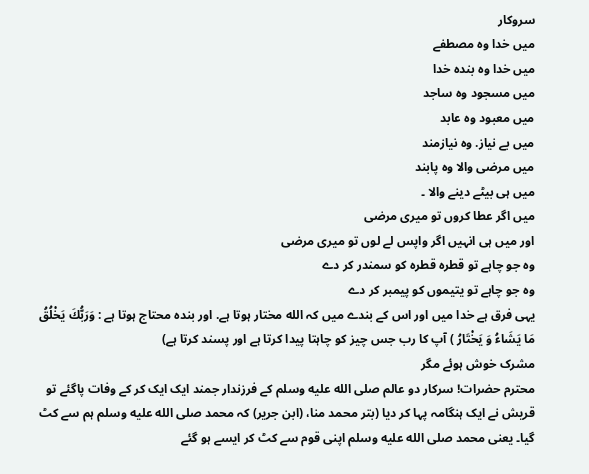سروکار
میں خدا وہ مصطفے
میں خدا وہ بندہ خدا
میں مسجود وہ ساجد
میں معبود وہ عابد
میں بے نیاز. وه نیازمند
میں مرضی والا وہ پابند
میں ہی بیٹے دینے والا ۔
میں اگر عطا کروں تو میری مرضی
اور میں ہی انہیں اگر واپس لے لوں تو میری مرضی
وہ جو چاہے تو قطرہ قطرہ کو سمندر کر دے
وہ جو چاہے تو یتیموں کو پیمبر کر دے
یہی فرق ہے خدا میں اور اس کے بندے میں کہ الله مختار ہوتا ہے. اور بندہ محتاج ہوتا ہے : وَرَبُّكَ يَخْلُقُ مَا يَشَاءُ وَ يَخْتَارُ ) آپ کا رب جس چیز کو چاہتا پیدا کرتا ہے اور پسند کرتا ہے)
مشرک خوش ہوئے مگر
محترم حضرات! سرکار دو عالم صلى الله عليه وسلم کے فرزندار جمند ایک ایک کر کے وفات پاگئے تو قریش نے ایک ہنگامہ پہا کر دیا (بتر محمد منا، (ابن جرير) کہ محمد صلى الله عليه وسلم ہم سے کٹ گیا۔ یعنی محمد صلى الله عليه وسلم اپنی قوم سے کٹ کر ایسے ہو گئے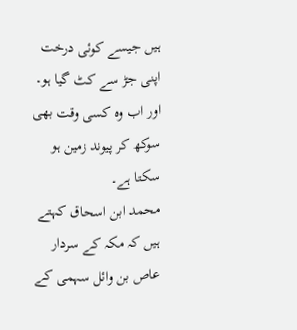ہیں جیسے کوئی درخت اپنی جڑ سے کٹ گیا ہو۔ اور اب وہ کسی وقت بھی سوکھ کر پیوند زمین ہو سکتا ہے۔
محمد ابن اسحاق کہتے ہیں کہ مکہ کے سردار عاص بن وائل سہمی کے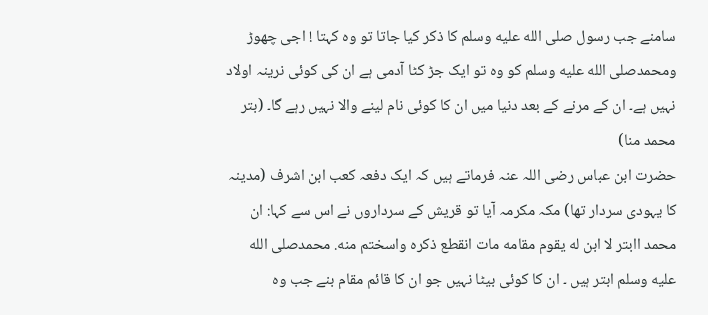سامنے جب رسول صلى الله عليه وسلم کا ذکر کیا جاتا تو وہ کہتا ! اجی چھوڑ ومحمدصلى الله عليه وسلم کو وہ تو ایک جڑ کٹا آدمی ہے ان کی کوئی نرینہ اولاد نہیں ہے۔ ان کے مرنے کے بعد دنیا میں ان کا کوئی نام لینے والا نہیں رہے گا۔ (بتر محمد منا)
حضرت ابن عباس رضی اللہ عنہ فرماتے ہیں کہ ایک دفعہ کعب ابن اشرف (مدینہ کا یہودی سردار تھا) مکہ مکرمہ آیا تو قریش کے سرداروں نے اس سے کہا: ان محمد اابتر لا ابن له يقوم مقامه مات انقطع ذكره واسختم منه. محمدصلى الله عليه وسلم ابتر ہیں ۔ ان کا کوئی بیٹا نہیں جو ان کا قائم مقام بنے جب وہ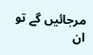مرجائیں گے تو ان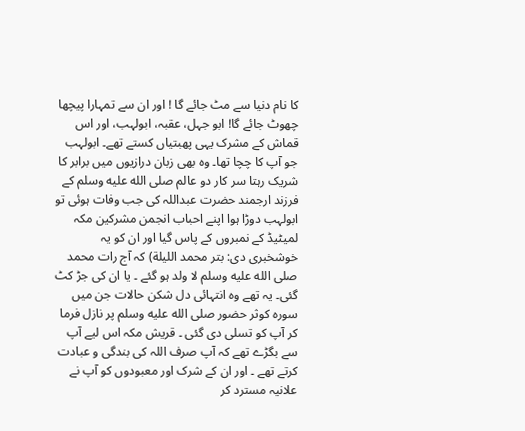کا نام دنیا سے مٹ جائے گا ! اور ان سے تمہارا پیچھا چھوٹ جائے گا! ابو جہل، عقبہ، ابولہب، اور اس قماش کے مشرک یہی پھبتیاں کستے تھے۔ ابولہب جو آپ کا چچا تھا۔ وہ بھی زبان درازیوں میں برابر کا شریک رہتا سر کار دو عالم صلى الله عليه وسلم کے فرزند ارجمند حضرت عبداللہ کی جب وفات ہوئی تو ابولہب دوڑا ہوا اپنے احباب انجمن مشرکین مکہ لمیٹیڈ کے نمبروں کے پاس گیا اور ان کو یہ خوشخبری دی: بتر محمد الليلة) کہ آج رات محمد صلى الله عليه وسلم لا ولد ہو گئے ۔ یا ان کی جڑ کٹ گئی۔ یہ تھے وہ انتہائی دل شکن حالات جن میں سورہ کوثر حضور صلى الله عليه وسلم پر نازل فرما کر آپ کو تسلی دی گئی ۔ قریش مکہ اس لیے آپ سے بگڑے تھے کہ آپ صرف اللہ کی بندگی و عبادت کرتے تھے ۔ اور ان کے شرک اور معبودوں کو آپ نے علانیہ مسترد کر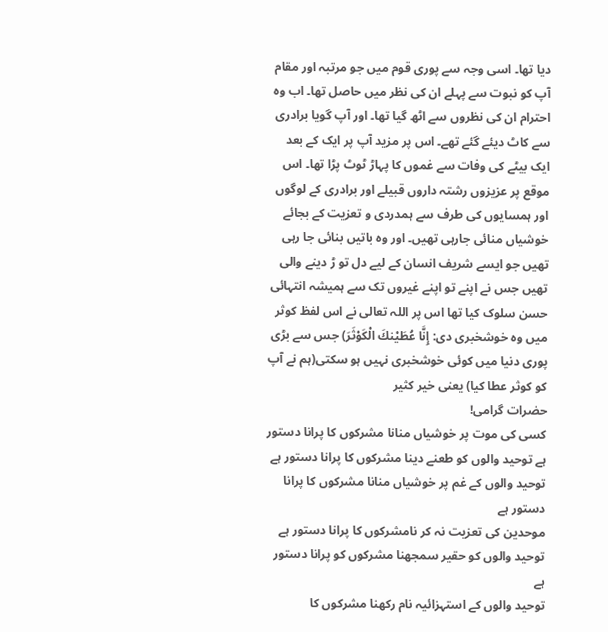دیا تھا۔ اسی وجہ سے پوری قوم میں جو مرتبہ اور مقام آپ کو نبوت سے پہلے ان کی نظر میں حاصل تھا۔ اب وہ احترام ان کی نظروں سے اٹھ گیا تھا۔ اور آپ گویا برادری سے کاٹ دیئے گئے تھے۔ اس پر مزید آپ پر ایک کے بعد ایک بیٹے کی وفات سے غموں کا پہاڑ ٹوٹ پڑا تھا۔ اس موقع پر عزیزوں رشتہ داروں قبیلے اور برادری کے لوگوں اور ہمسایوں کی طرف سے ہمدردی و تعزیت کے بجائے خوشیاں منائی جارہی تھیں۔ اور وہ باتیں بنائی جا رہی تھیں جو ایسے شریف انسان کے لیے دل تو ڑ دینے والی تھیں جس نے اپنے تو اپنے غیروں تک سے ہمیشہ انتہائی حسن سلوک کیا تھا اس پر اللہ تعالی نے اس لفظ کوثر میں وہ خوشخبری دی: إِنَّا عُطَيْنكَ الْكَوْثَرَ) جس سے بڑی پوری دنیا میں کوئی خوشخبری نہیں ہو سکتی(ہم نے آپ کو کوثر عطا کیا) یعنی خیر کثیر
حضرات گرامی!
کسی کی موت پر خوشیاں منانا مشرکوں کا پرانا دستور ہے توحید والوں کو طعنے دینا مشرکوں کا پرانا دستور ہے
توحید والوں کے غم پر خوشیاں منانا مشرکوں کا پرانا دستور ہے
موحدین کی تعزیت نہ کر نامشرکوں کا پرانا دستور ہے
توحید والوں کو حقیر سمجھنا مشرکوں کو پرانا دستور ہے
توحید والوں کے استہزائیہ نام رکھنا مشرکوں کا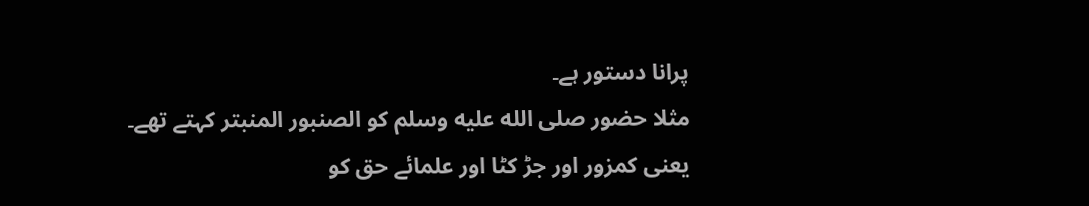پرانا دستور ہے۔
مثلا حضور صلى الله عليه وسلم کو الصنبور المنبتر کہتے تھے۔
یعنی کمزور اور جڑ کٹا اور علمائے حق کو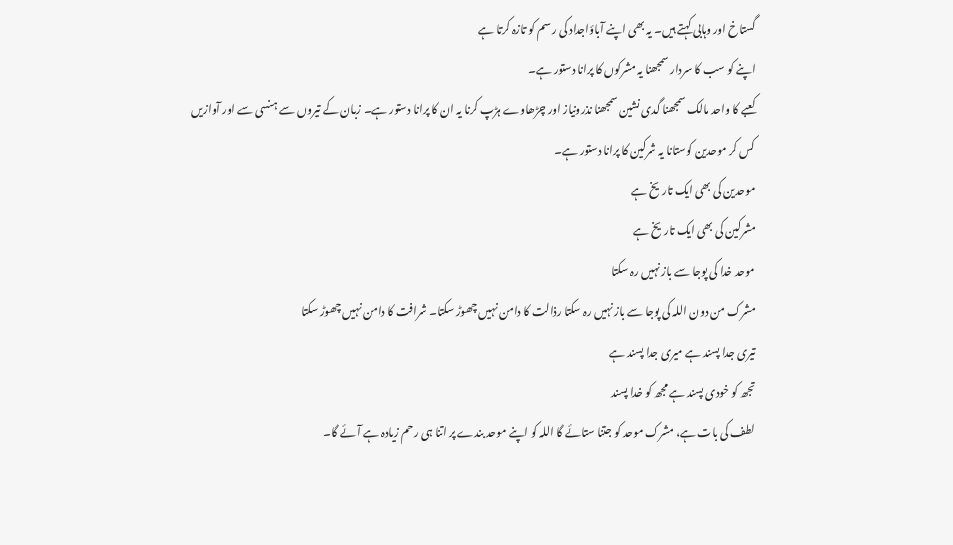گستاخ اور وہابی کہتے ہیں۔ یہ بھی اپنے آباؤاجداد کی رسم کو تازہ کرتا ہے
اپنے کو سب کا سردار سمجھنا یہ مشرکوں کا پرانا دستور ہے۔
کعبے کا واحد مالک سمجھنا گدی نشین سمجھنا نذرونیاز اور چڑھاوے ہڑپ کرنا یہ ان کا پرانا دستور ہے۔ زبان کے تیروں سے ہنسی سے اور آوازیں کس کر موحدین کوستانا یہ شرکین کا پرانا دستور ہے۔
موحدین کی بھی ایک تاریخ ہے
مشرکین کی بھی ایک تاریخ ہے
موحد خدا کی پوجا سے باز نہیں رہ سکتا
مشرک من دون اللہ کی پوجا سے باز نہیں رہ سکتا رذالت کا دامن نہیں چھوڑ سکتا۔ شرافت کا دامن نہیں چھوڑ سکتا
تیری جدا پسند ہے میری جدا پسند ہے
تجھ کو خودی پسند ہے مجھ کو خدا پسند
لطف کی بات ہے، مشرک موحد کو جتنا ستائے گا اللہ کو اپنے موحد بندے پر اتنا ہی رحم زیادہ ہے آئے گا۔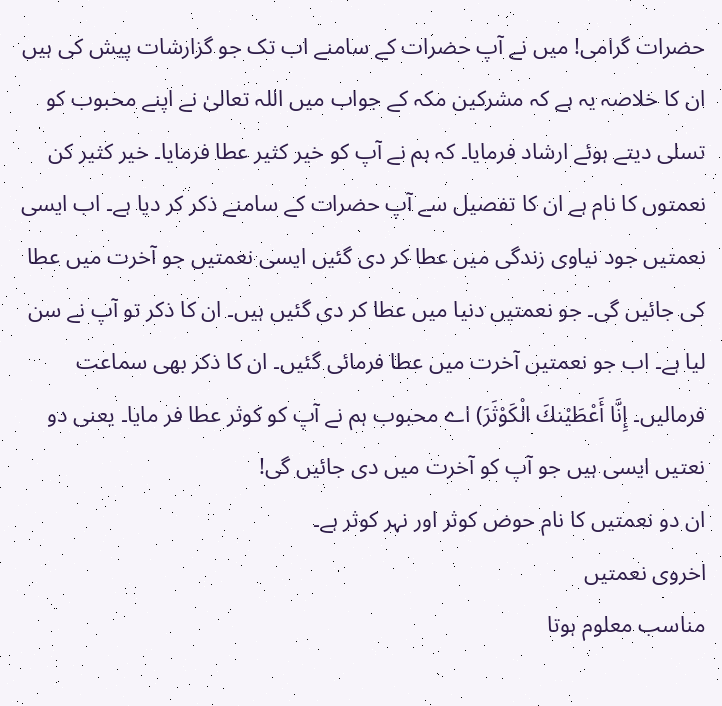حضرات گرامی! میں نے آپ حضرات کے سامنے اب تک جو گزارشات پیش کی ہیں ان کا خلاصہ یہ ہے کہ مشرکین مکہ کے جواب میں اللہ تعالیٰ نے اپنے محبوب کو تسلی دیتے ہوئے ارشاد فرمایا۔ کہ ہم نے آپ کو خیر کثیر عطا فرمایا۔ خیر کثیر کن نعمتوں کا نام ہے ان کا تفصیل سے آپ حضرات کے سامنے ذکر کر دیا ہے۔ اب ایسی نعمتیں جود نیاوی زندگی میں عطا کر دی گئیں ایسی نعمتیں جو آخرت میں عطا کی جائیں گی۔ جو نعمتیں دنیا میں عطا کر دی گئیں ہیں۔ ان کا ذکر تو آپ نے سن لیا ہے۔ اب جو نعمتیں آخرت میں عطا فرمائی گئیں۔ ان کا ذکر بھی سماعت فرمالیں۔ إِنَّا أَعْطَيْنكَ الْكَوْثَرَ) اے محبوب ہم نے آپ کو کوثر عطا فر مایا۔ یعنی دو نعتیں ایسی ہیں جو آپ کو آخرت میں دی جائیں گی!
ان دو نعمتیں کا نام حوض کوثر اور نہر کوثر ہے۔
اخروی نعمتیں
مناسب معلوم ہوتا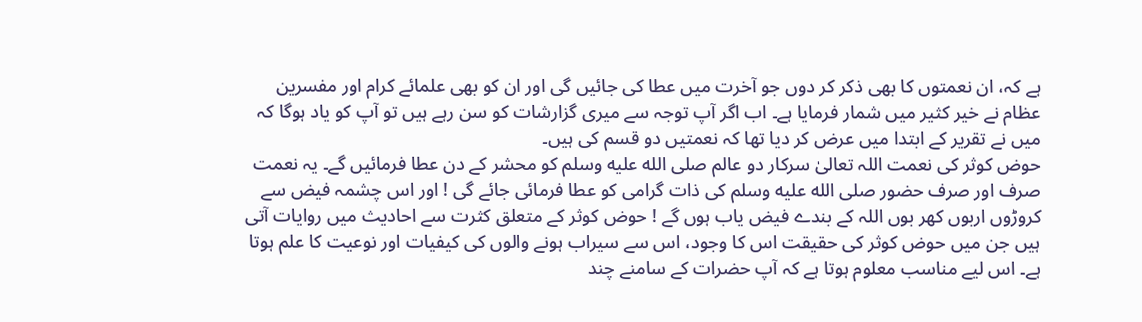ہے کہ، ان نعمتوں کا بھی ذکر کر دوں جو آخرت میں عطا کی جائیں گی اور ان کو بھی علمائے کرام اور مفسرین عظام نے خیر کثیر میں شمار فرمایا ہے۔ اب اگر آپ توجہ سے میری گزارشات کو سن رہے ہیں تو آپ کو یاد ہوگا کہ میں نے تقریر کے ابتدا میں عرض کر دیا تھا کہ نعمتیں دو قسم کی ہیں۔
حوض کوثر کی نعمت اللہ تعالیٰ سرکار دو عالم صلى الله عليه وسلم کو محشر کے دن عطا فرمائیں گے۔ یہ نعمت صرف اور صرف حضور صلى الله عليه وسلم کی ذات گرامی کو عطا فرمائی جائے گی ! اور اس چشمہ فیض سے کروڑوں اربوں کھر بوں اللہ کے بندے فیض یاب ہوں گے ! حوض کوثر کے متعلق کثرت سے احادیث میں روایات آتی ہیں جن میں حوض کوثر کی حقیقت اس کا وجود، اس سے سیراب ہونے والوں کی کیفیات اور نوعیت کا علم ہوتا ہے۔ اس لیے مناسب معلوم ہوتا ہے کہ آپ حضرات کے سامنے چند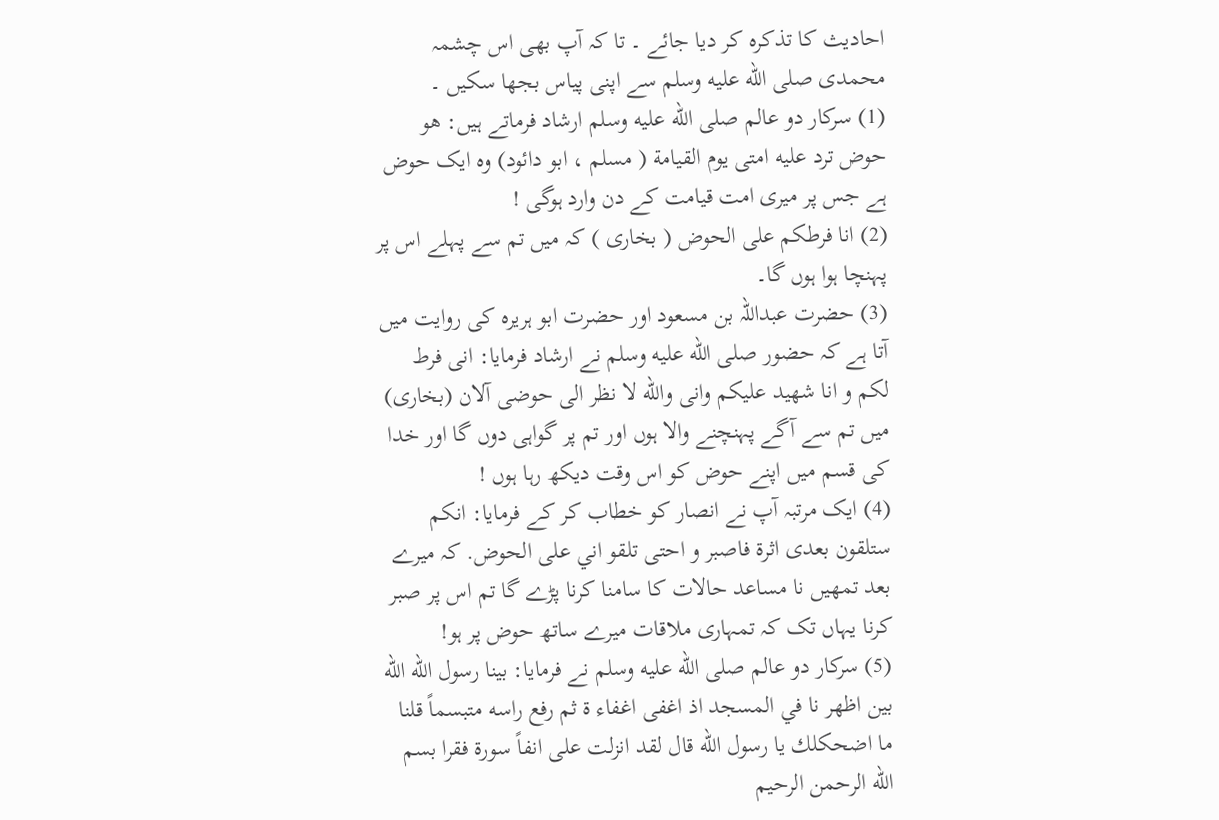احادیث کا تذکرہ کر دیا جائے ۔ تا کہ آپ بھی اس چشمہ محمدی صلى الله عليه وسلم سے اپنی پیاس بجھا سکیں ۔
(1) سرکار دو عالم صلى الله عليه وسلم ارشاد فرماتے ہیں: هو حوض ترد عليه امتى يوم القيامة ( مسلم ، ابو دائود) وہ ایک حوض ہے جس پر میری امت قیامت کے دن وارد ہوگی !
(2) انا فرطكم على الحوض ( بخاری ) کہ میں تم سے پہلے اس پر پہنچا ہوا ہوں گا۔
(3) حضرت عبداللہ بن مسعود اور حضرت ابو ہریرہ کی روایت میں آتا ہے کہ حضور صلى الله عليه وسلم نے ارشاد فرمایا: انى فرط لكم و انا شهيد عليكم وانى والله لا نظر الى حوضی آلان (بخاری) میں تم سے آگے پہنچنے والا ہوں اور تم پر گواہی دوں گا اور خدا کی قسم میں اپنے حوض کو اس وقت دیکھ رہا ہوں !
(4) ایک مرتبہ آپ نے انصار کو خطاب کر کے فرمایا: انكم ستلقون بعدى اثرة فاصبر و احتى تلقو اني على الحوض. کہ میرے بعد تمھیں نا مساعد حالات کا سامنا کرنا پڑے گا تم اس پر صبر کرنا یہاں تک کہ تمہاری ملاقات میرے ساتھ حوض پر ہو!
(5) سرکار دو عالم صلى الله عليه وسلم نے فرمایا: بینا رسول الله الله بين اظهر نا في المسجد اذ اغفى اغفاء ة ثم رفع راسه متبسماً قلنا ما اضحكلك يا رسول الله قال لقد انزلت على انفاً سورة فقرا بسم الله الرحمن الرحيم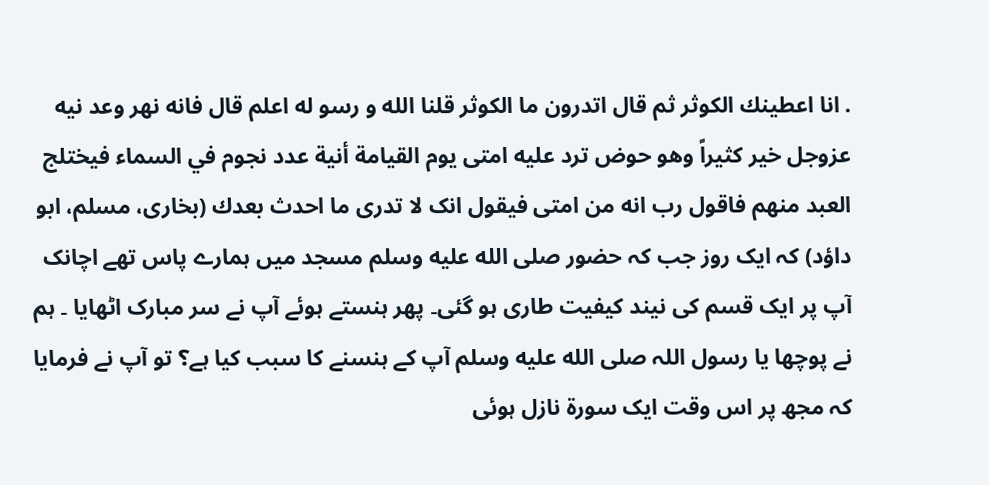. انا اعطينك الكوثر ثم قال اتدرون ما الكوثر قلنا الله و رسو له اعلم قال فانه نهر وعد نيه عزوجل خير كثيراً وهو حوض ترد عليه امتى يوم القيامة أنية عدد نجوم في السماء فيختلج العبد منهم فاقول رب انه من امتى فيقول انک لا تدرى ما احدث بعدك (بخاری، مسلم، ابو داؤد) کہ ایک روز جب کہ حضور صلى الله عليه وسلم مسجد میں ہمارے پاس تھے اچانک آپ پر ایک قسم کی نیند کیفیت طاری ہو گئی۔ پھر ہنستے ہوئے آپ نے سر مبارک اٹھایا ۔ ہم نے پوچھا یا رسول اللہ صلى الله عليه وسلم آپ کے ہنسنے کا سبب کیا ہے؟ تو آپ نے فرمایا کہ مجھ پر اس وقت ایک سورۃ نازل ہوئی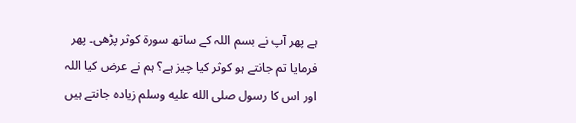ہے پھر آپ نے بسم اللہ کے ساتھ سورۃ کوثر پڑھی۔ پھر فرمایا تم جانتے ہو کوثر کیا چیز ہے؟ ہم نے عرض کیا اللہ اور اس کا رسول صلى الله عليه وسلم زیادہ جانتے ہیں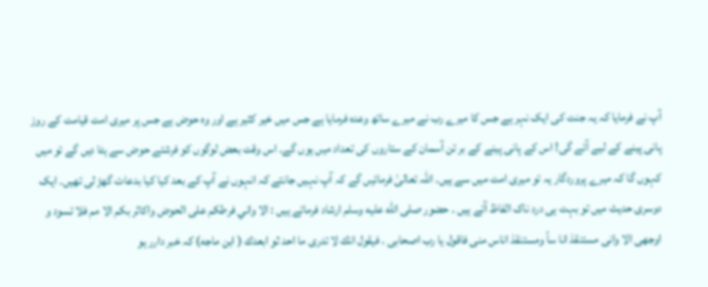آپ نے فرمایا کہ یہ جنت کی ایک نہر ہے جس کا میرے رب نے میرے ساتھ وعدہ فرمایا ہے جس میں خیر کثیر ہے اور وہ حوض ہے جس پر میری امت قیامت کے روز پانی پینے کے لیے آئے گی! اس کے پانی پینے کے بر تن آسمان کے ستاروں کی تعداد میں ہوں گے۔ اس وقت بعض لوگوں کو فرشتے حوض سے ہٹا دیں گے تو میں کہوں گا کہ میرے پروردگار یہ تو میری امت میں سے ہیں۔ اللہ تعالیٰ فرمائیں گے کہ آپ نہیں جانتے کہ انہوں نے آپ کے بعد کیا کیا بدعات گھڑ لی تھیں۔ ایک دوسری حدیث میں تو بہت ہی درد ناک الفاظ آتے ہیں ۔ حضور صلى الله عليه وسلم ارشاد فرماتے ہیں : الا واني فرطكم على الحوض واكاثر بكم الا مم فلا تسود و اوجهى الا وانی مستنقذ انا ساً ومستنقذ اناس منى فاقول يا رب اصحابی . فيقول انك لا تدرى ما احد ثو ابعدك ( ابن ماجه) کہ خبر دارر ہو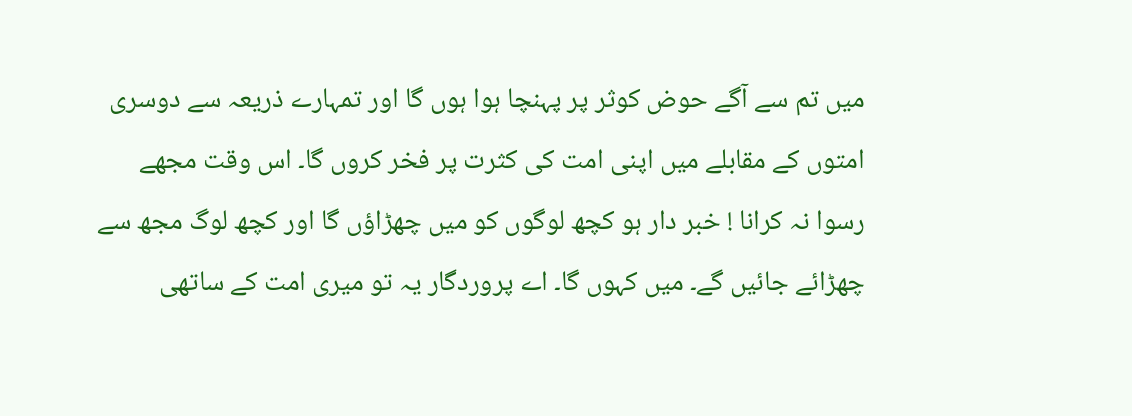میں تم سے آگے حوض کوثر پر پہنچا ہوا ہوں گا اور تمہارے ذریعہ سے دوسری امتوں کے مقابلے میں اپنی امت کی کثرت پر فخر کروں گا۔ اس وقت مجھے رسوا نہ کرانا ! خبر دار ہو کچھ لوگوں کو میں چھڑاؤں گا اور کچھ لوگ مجھ سے چھڑائے جائیں گے۔ میں کہوں گا۔ اے پروردگار یہ تو میری امت کے ساتھی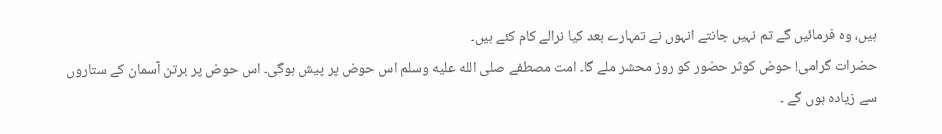ہیں، وہ فرمائیں گے تم نہیں جانتے انہوں نے تمہارے بعد کیا نرالے کام کئے ہیں۔
حضرات گرامی! حوض کوثر حضور کو روز محشر ملے گا۔ امت مصطفے صلى الله عليه وسلم اس حوض پر پیش ہوگی۔ اس حوض پر برتن آسمان کے ستاروں سے زیادہ ہوں گے ۔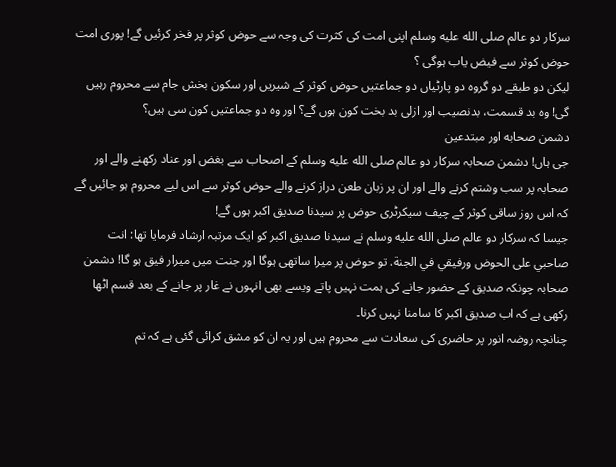سرکار دو عالم صلى الله عليه وسلم اپنی امت کی کثرت کی وجہ سے حوض کوثر پر فخر کرئیں گے! پوری امت حوض کوثر سے فیض یاب ہوگی ؟
لیکن دو طبقے دو گروه دو پارٹیاں دو جماعتیں حوض کوثر کے شیریں اور سکون بخش جام سے محروم رہیں گی! وہ بد قسمت، بدنصیب اور ازلی بد بخت کون ہوں گے؟ اور وہ دو جماعتیں کون سی ہیں؟
دشمن صحابه اور مبتدعین
جی ہاں! دشمن صحابہ سرکار دو عالم صلى الله عليه وسلم کے اصحاب سے بغض اور عناد رکھنے والے اور صحابہ پر سب وشتم کرنے والے اور ان پر زبان طعن دراز کرنے والے حوض کوثر سے اس لیے محروم ہو جائیں گے کہ اس روز ساقی کوثر کے چیف سیکرٹری حوض پر سیدنا صدیق اکبر ہوں گے!
جیسا کہ سرکار دو عالم صلى الله عليه وسلم نے سیدنا صدیق اکبر کو ایک مرتبہ ارشاد فرمایا تھا: انت صاحبي على الحوض ورفيقي في الجنة. تو حوض پر میرا ساتھی ہوگا اور جنت میں میرار فیق ہو گا! دشمن صحابہ چونکہ صدیق کے حضور جانے کی ہمت نہیں پاتے ویسے بھی انہوں نے غار پر جانے کے بعد قسم اٹھا رکھی ہے کہ اب صدیق اکبر کا سامنا نہیں کرنا۔
چنانچہ روضہ انور پر حاضری کی سعادت سے محروم ہیں اور یہ ان کو مشق کرائی گئی ہے کہ تم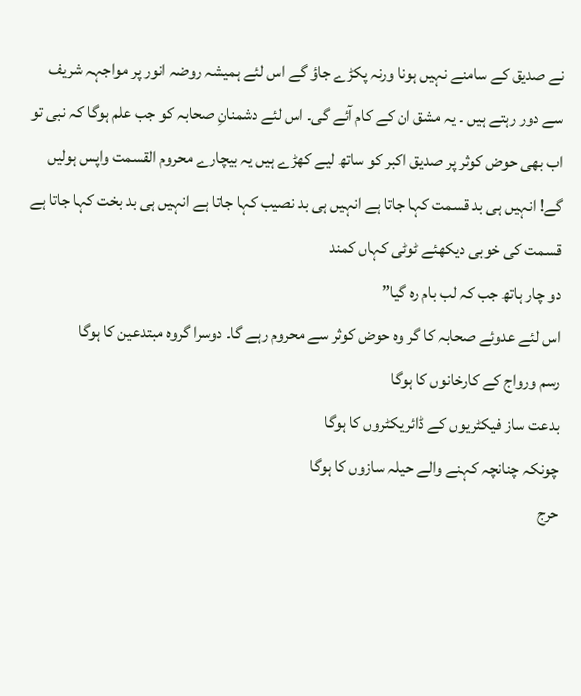نے صدیق کے سامنے نہیں ہونا ورنہ پکڑے جاؤ گے اس لئے ہمیشہ روضہ انور پر مواجہہ شریف سے دور رہتے ہیں ۔ یہ مشق ان کے کام آئے گی۔ اس لئے دشمنانِ صحابہ کو جب علم ہوگا کہ نبی تو اب بھی حوض کوثر پر صدیق اکبر کو ساتھ لیے کھڑے ہیں یہ بیچارے محروم القسمت واپس ہولیں گے! انہیں ہی بد قسمت کہا جاتا ہے انہیں ہی بد نصیب کہا جاتا ہے انہیں ہی بد بخت کہا جاتا ہے
قسمت کی خوبی دیکھئے ٹوٹی کہاں کمند
دو چار ہاتھ جب کہ لب بام رہ گیا”
اس لئے عدوئے صحابہ کا گر وہ حوض کوثر سے محروم رہے گا۔ دوسرا گروہ مبتدعین کا ہوگا
رسم ورواج کے کارخانوں کا ہوگا
بدعت ساز فیکٹریوں کے ڈائریکٹروں کا ہوگا
چونکہ چنانچہ کہنے والے حیلہ سازوں کا ہوگا
حرج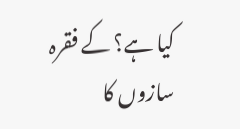کیا ہے؟ کے فقرہ سازوں کا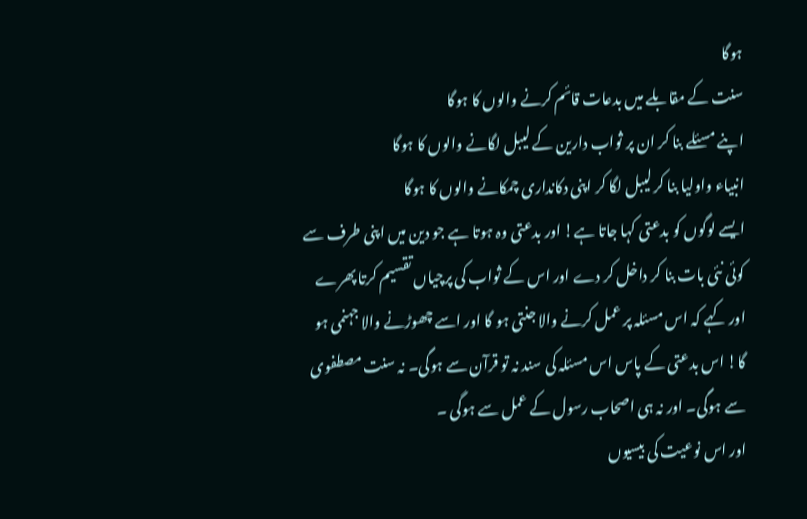ہوگا
سنت کے مقابلے میں بدعات قائم کرنے والوں کا ہوگا
اپنے مسئلے بنا کر ان پر ثواب دارین کے لیبل لگانے والوں کا ہوگا
انبیاء واولیا بنا کر لیبل لگا کر اپنی دکانداری چمکانے والوں کا ہوگا
ایسے لوگوں کو بدعتی کہا جاتا ہے! اور بدعتی وہ ہوتا ہے جو دین میں اپنی طرف سے کوئی نئی بات بنا کر داخل کر دے اور اس کے ثواب کی پرچیاں تقسیم کرتا پھرے اور کہے کہ اس مسئلہ پر عمل کرنے والا جنتی ہو گا اور اسے چھوڑنے والا جہنمی ہو گا! اس بدعتی کے پاس اس مسئلہ کی سند نہ تو قرآن سے ہوگی۔ نہ سنت مصطفوی سے ہوگی۔ اور نہ ہی اصحاب رسول کے عمل سے ہوگی ۔
اور اس نوعیت کی بیسیوں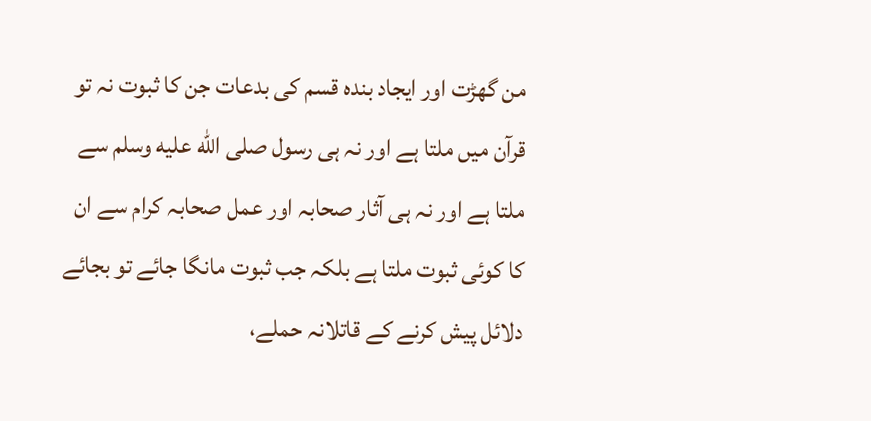من گھڑت اور ایجاد بندہ قسم کی بدعات جن کا ثبوت نہ تو قرآن میں ملتا ہے اور نہ ہی رسول صلى الله عليه وسلم سے ملتا ہے اور نہ ہی آثار صحابہ اور عمل صحابہ کرام سے ان کا کوئی ثبوت ملتا ہے بلکہ جب ثبوت مانگا جائے تو بجائے دلائل پیش کرنے کے قاتلانہ حملے،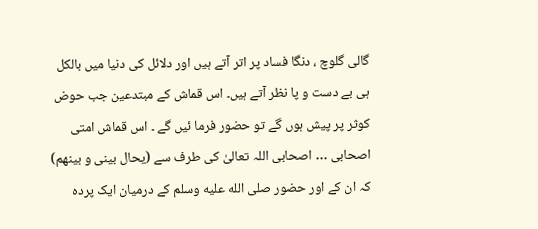گالی گلوچ ، دنگا فساد پر اتر آتے ہیں اور دلائل کی دنیا میں بالکل ہی بے دست و پا نظر آتے ہیں۔ اس قماش کے مبتدعین جب حوض کوثر پر پیش ہوں گے تو حضور فرما ئیں گے ۔ اس قماش امتی اصحابی … اصحابی اللہ تعالیٰ کی طرف سے (یحال بینی و بینهم) کہ ان کے اور حضور صلى الله عليه وسلم کے درمیان ایک پردہ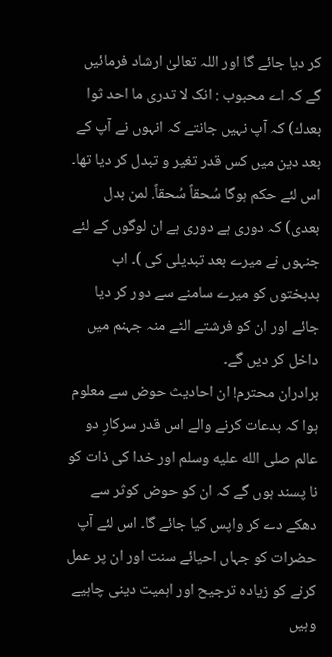کر دیا جائے گا اور اللہ تعالیٰ ارشاد فرمائیں گے کہ اے محبوب : انک لا تدرى ما احد ثوا بعدك) کہ آپ نہیں جانتے کہ انہوں نے آپ کے بعد دین میں کس قدر تغیر و تبدل کر دیا تھا۔ اس لئے حکم ہوگا سُحقاً سُحقاً. لمن بدل بعدی) کہ دوری ہے دوری ہے ان لوگوں کے لئے جنہوں نے میرے بعد تبدیلی کی )۔ اب بدبختوں کو میرے سامنے سے دور کر دیا جائے اور ان کو فرشتے الٹے منہ جہنم میں داخل کر دیں گے۔
برادران محترم! ان احادیث حوض سے معلوم ہوا کہ بدعات کرنے والے اس قدر سرکارِ دو عالم صلى الله عليه وسلم اور خدا کی ذات کو نا پسند ہوں گے کہ ان کو حوض کوثر سے دھکے دے کر واپس کیا جائے گا۔ اس لئے آپ حضرات کو جہاں احیائے سنت اور ان پر عمل کرنے کو زیادہ ترجیح اور اہمیت دینی چاہیے وہیں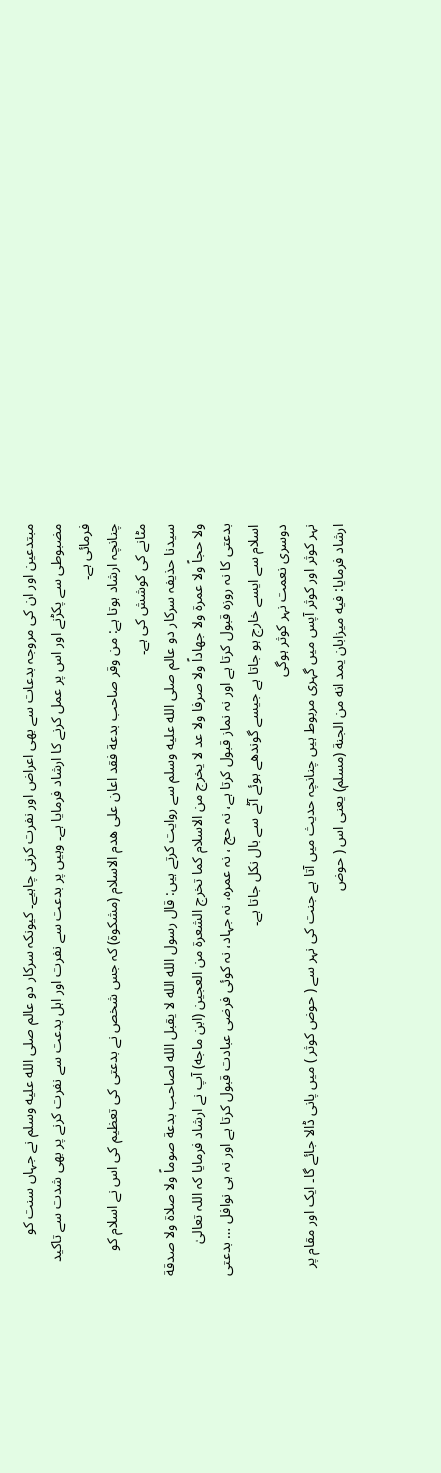مبتدعین اور ان کی مروجہ بدعات سے بھی اعراض اور نفرت کرنی چاہیے۔ کیونکہ سرکار دو عالم صلى الله عليه وسلم نے جہاں سنت کو مضبوطی سے پکڑنے اور اس پر عمل کرنے کا ارشاد فرمایا ہے۔ وہیں پر بدعت سے نفرت اور اہل بدعت سے نفرت کرنے پر بھی شدت سے تاکید فرمائی ہے۔
چنانچہ ارشاد ہوتا ہے: من وقر صاحب بدعة فقد اعان على هدم الاسلام (مشكوة) کہ جس شخص نے بدعتی کی تعظیم کی اس نے اسلام کو مٹانے کی کوشش کی ہے۔
سیدنا حذیفہ سرکار دو عالم صلى الله عليه وسلم سے روایت کرتے ہیں: قال رسول الله الله لا يقبل الله لصاحب بدعة صوماً ولا صلاة ولا صدقة ولا حجاً ولا عمرة ولا جهاداً ولا صرفا ولا عد لا يخرج من الاسلام كما تخرج الشعرة من العجين (ابن ماجه) آپ نے ارشاد فرمایا کہ اللہ تعالیٰ بدعتی کا نہ روزہ قبول کرتا ہے اور نہ نماز قبول کرتا ہے، نہ حج ، نہ عمرہ، نہ جہاد، نہ کوئی فرضی عبادت قبول کرتا ہے اور نہ ہی نوافل … بدعتی اسلام سے ایسے خارج ہو جاتا ہے جیسے گوندھے ہوئے آٹے سے بال نکل جاتا ہے۔
دوسری نعمت نہر کوثر ہوگی
نہر کوثر اور کوثر آپس میں گہری مربوط ہیں چنانچہ حدیث میں آتا ہے جنت کی نہر سے ( حوض کوثر ) میں پانی ڈالا جائے گا۔ ایک اور مقام پر ارشاد فرمایا: فيه ميزابان يمد انه من الجنة (مسلم) یعنی اس ( حوض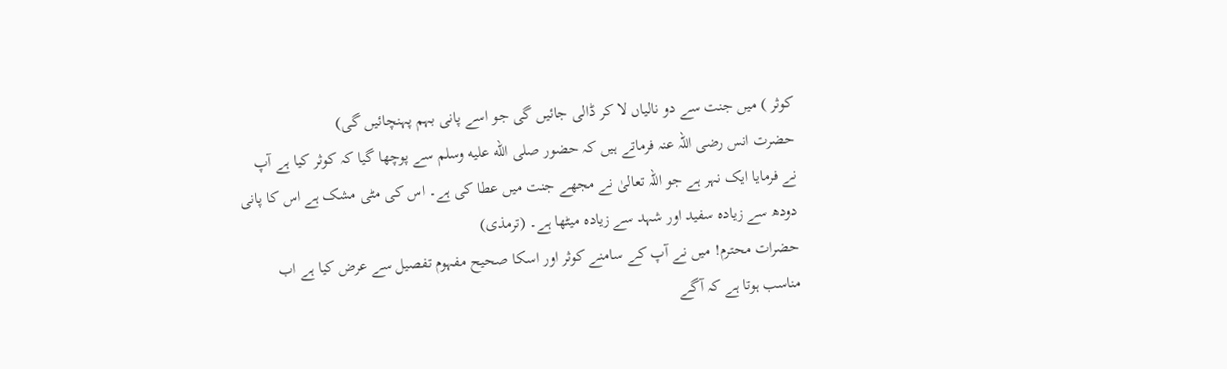کوثر ) میں جنت سے دو نالیاں لا کر ڈالی جائیں گی جو اسے پانی بہم پہنچائیں گی)
حضرت انس رضی اللہ عنہ فرماتے ہیں کہ حضور صلى الله عليه وسلم سے پوچھا گیا کہ کوثر کیا ہے آپ نے فرمایا ایک نہر ہے جو اللہ تعالیٰ نے مجھے جنت میں عطا کی ہے۔ اس کی مٹی مشک ہے اس کا پانی دودھ سے زیادہ سفید اور شہد سے زیادہ میٹھا ہے۔ (ترمذی)
حضرات محترم! میں نے آپ کے سامنے کوثر اور اسکا صحیح مفہوم تفصیل سے عرض کیا ہے اب مناسب ہوتا ہے کہ آگے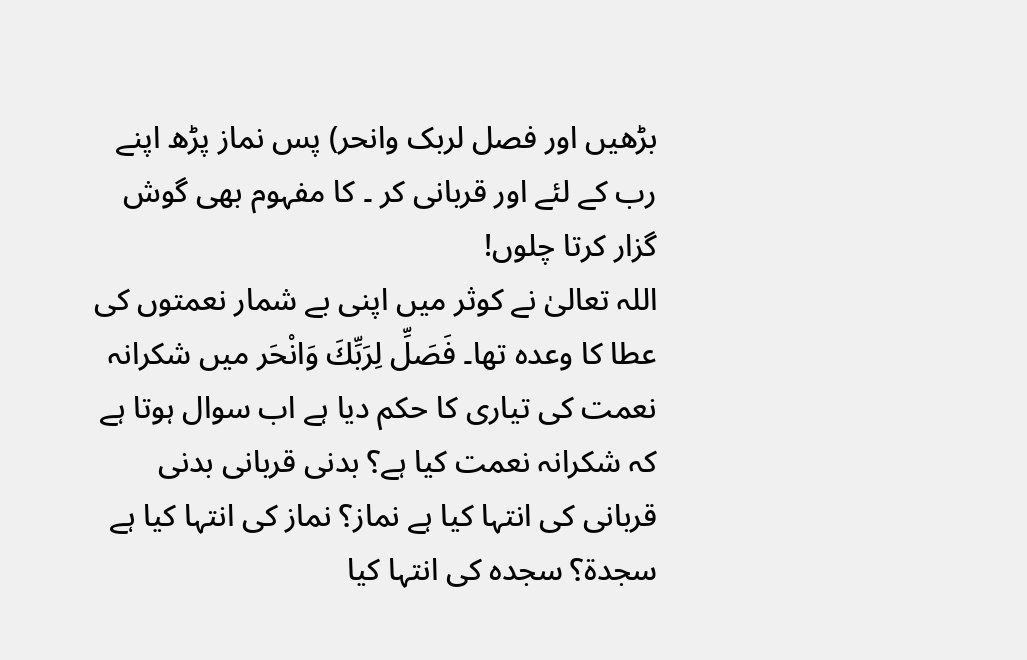بڑھیں اور فصل لربک وانحر) پس نماز پڑھ اپنے رب کے لئے اور قربانی کر ۔ کا مفہوم بھی گوش گزار کرتا چلوں!
اللہ تعالیٰ نے کوثر میں اپنی بے شمار نعمتوں کی عطا کا وعدہ تھا۔ فَصَلِّ لِرَبِّكَ وَانْحَر میں شکرانہ نعمت کی تیاری کا حکم دیا ہے اب سوال ہوتا ہے کہ شکرانہ نعمت کیا ہے؟ بدنی قربانی بدنی قربانی کی انتہا کیا ہے نماز؟ نماز کی انتہا کیا ہے سجدة؟ سجدہ کی انتہا کیا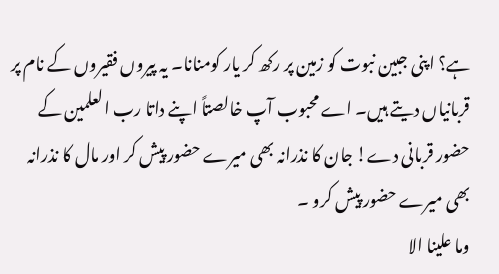ہے؟ اپنی جبین نبوت کو زمین پر رکھ کر یار کومنانا۔ یہ پیروں فقیروں کے نام پر قربانیاں دیتے ہیں۔ اے محبوب آپ خالصتاً اپنے داتا رب العلمین کے حضور قربانی دے! جان کا نذرانہ بھی میرے حضور پیش کر اور مال کا نذرانہ بھی میرے حضور پیش کرو ۔
وما علینا الا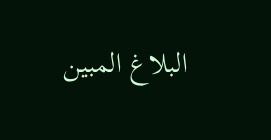البلاغ المبین